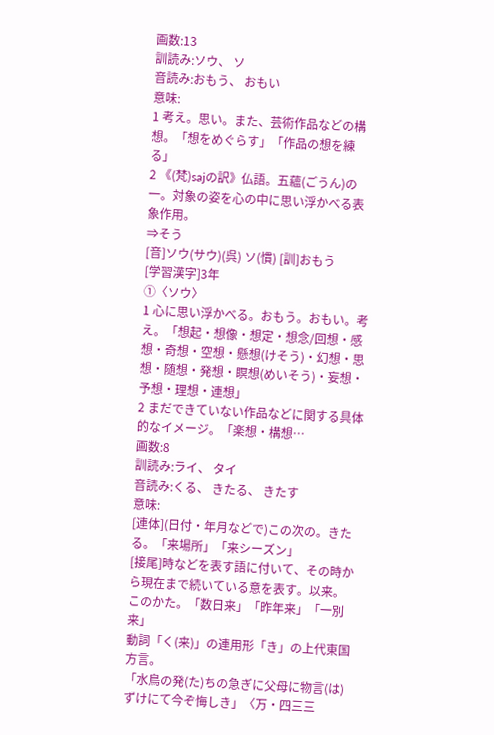画数:13
訓読み:ソウ、 ソ
音読み:おもう、 おもい
意味:
1 考え。思い。また、芸術作品などの構想。「想をめぐらす」「作品の想を練る」
2 《(梵)sajの訳》仏語。五蘊(ごうん)の一。対象の姿を心の中に思い浮かべる表象作用。
⇒そう
[音]ソウ(サウ)(呉) ソ(慣) [訓]おもう
[学習漢字]3年
①〈ソウ〉
1 心に思い浮かべる。おもう。おもい。考え。「想起・想像・想定・想念/回想・感想・奇想・空想・懸想(けそう)・幻想・思想・随想・発想・瞑想(めいそう)・妄想・予想・理想・連想」
2 まだできていない作品などに関する具体的なイメージ。「楽想・構想…
画数:8
訓読み:ライ、 タイ
音読み:くる、 きたる、 きたす
意味:
[連体](日付・年月などで)この次の。きたる。「来場所」「来シーズン」
[接尾]時などを表す語に付いて、その時から現在まで続いている意を表す。以来。このかた。「数日来」「昨年来」「一別来」
動詞「く(来)」の連用形「き」の上代東国方言。
「水鳥の発(た)ちの急ぎに父母に物言(は)ずけにて今ぞ悔しき」〈万・四三三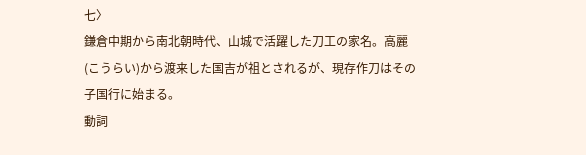七〉
鎌倉中期から南北朝時代、山城で活躍した刀工の家名。高麗(こうらい)から渡来した国吉が祖とされるが、現存作刀はその子国行に始まる。
動詞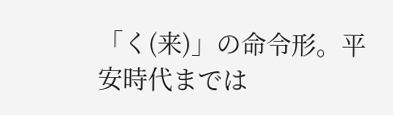「く(来)」の命令形。平安時代までは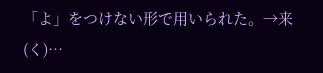「よ」をつけない形で用いられた。→来(く)…